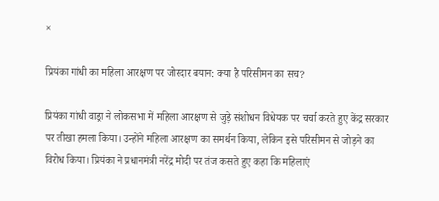×

प्रियंका गांधी का महिला आरक्षण पर जोरदार बयान: क्या है परिसीमन का सच?

प्रियंका गांधी वाड्रा ने लोकसभा में महिला आरक्षण से जुड़े संशोधन विधेयक पर चर्चा करते हुए केंद्र सरकार पर तीखा हमला किया। उन्होंने महिला आरक्षण का समर्थन किया, लेकिन इसे परिसीमन से जोड़ने का विरोध किया। प्रियंका ने प्रधानमंत्री नरेंद्र मोदी पर तंज कसते हुए कहा कि महिलाएं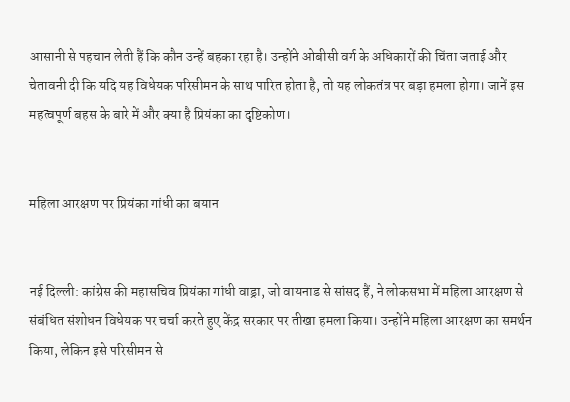आसानी से पहचान लेती हैं कि कौन उन्हें बहका रहा है। उन्होंने ओबीसी वर्ग के अधिकारों की चिंता जताई और चेतावनी दी कि यदि यह विधेयक परिसीमन के साथ पारित होता है, तो यह लोकतंत्र पर बड़ा हमला होगा। जानें इस महत्वपूर्ण बहस के बारे में और क्या है प्रियंका का दृष्टिकोण।


महिला आरक्षण पर प्रियंका गांधी का बयान


नई दिल्ली: कांग्रेस की महासचिव प्रियंका गांधी वाड्रा, जो वायनाड से सांसद हैं, ने लोकसभा में महिला आरक्षण से संबंधित संशोधन विधेयक पर चर्चा करते हुए केंद्र सरकार पर तीखा हमला किया। उन्होंने महिला आरक्षण का समर्थन किया, लेकिन इसे परिसीमन से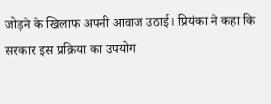जोड़ने के खिलाफ अपनी आवाज उठाई। प्रियंका ने कहा कि सरकार इस प्रक्रिया का उपयोग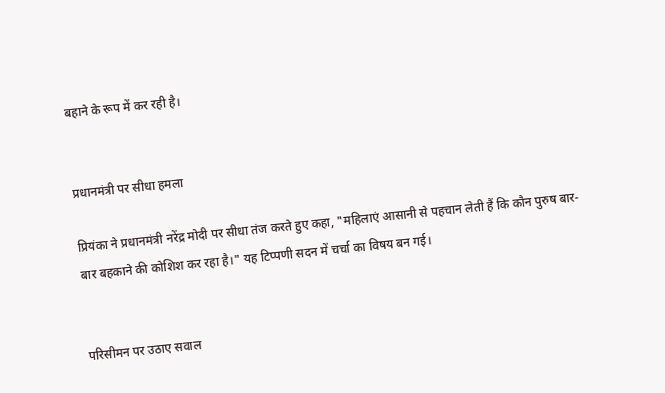बहाने के रूप में कर रही है।


प्रधानमंत्री पर सीधा हमला

प्रियंका ने प्रधानमंत्री नरेंद्र मोदी पर सीधा तंज करते हुए कहा, "महिलाएं आसानी से पहचान लेती हैं कि कौन पुरुष बार-बार बहकाने की कोशिश कर रहा है।" यह टिप्पणी सदन में चर्चा का विषय बन गई।


परिसीमन पर उठाए सवाल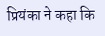प्रियंका ने कहा कि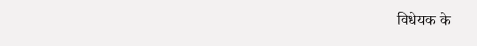विधेयक के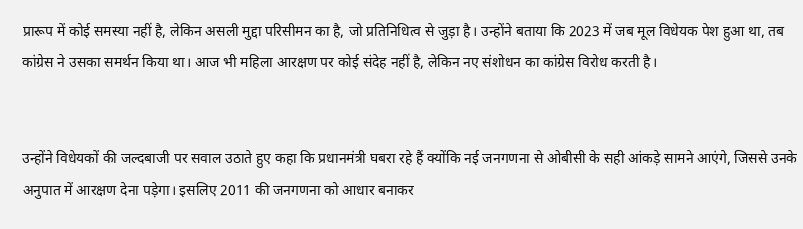प्रारूप में कोई समस्या नहीं है, लेकिन असली मुद्दा परिसीमन का है, जो प्रतिनिधित्व से जुड़ा है। उन्होंने बताया कि 2023 में जब मूल विधेयक पेश हुआ था, तब कांग्रेस ने उसका समर्थन किया था। आज भी महिला आरक्षण पर कोई संदेह नहीं है, लेकिन नए संशोधन का कांग्रेस विरोध करती है।


उन्होंने विधेयकों की जल्दबाजी पर सवाल उठाते हुए कहा कि प्रधानमंत्री घबरा रहे हैं क्योंकि नई जनगणना से ओबीसी के सही आंकड़े सामने आएंगे, जिससे उनके अनुपात में आरक्षण देना पड़ेगा। इसलिए 2011 की जनगणना को आधार बनाकर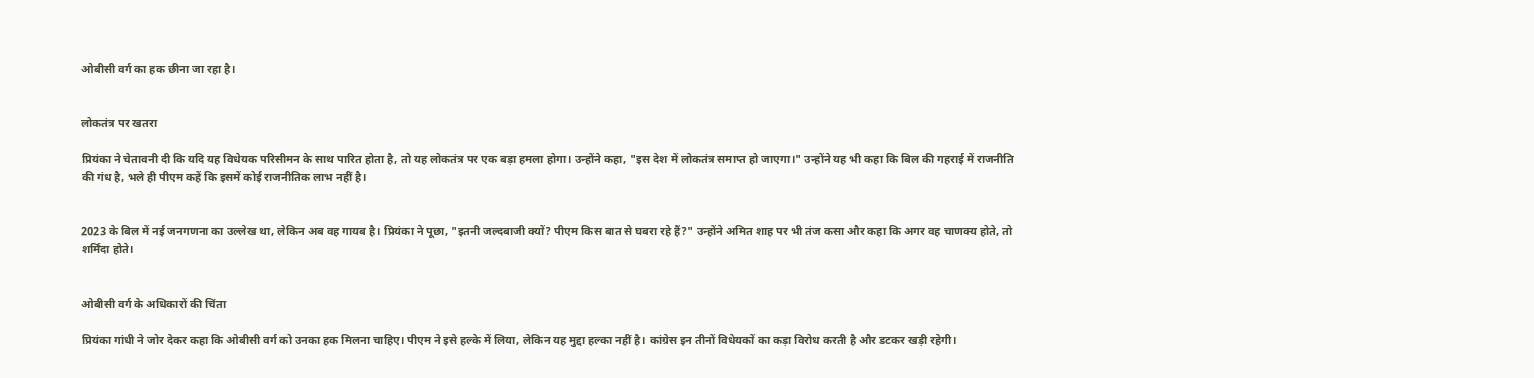ओबीसी वर्ग का हक छीना जा रहा है।


लोकतंत्र पर खतरा

प्रियंका ने चेतावनी दी कि यदि यह विधेयक परिसीमन के साथ पारित होता है, तो यह लोकतंत्र पर एक बड़ा हमला होगा। उन्होंने कहा, "इस देश में लोकतंत्र समाप्त हो जाएगा।" उन्होंने यह भी कहा कि बिल की गहराई में राजनीति की गंध है, भले ही पीएम कहें कि इसमें कोई राजनीतिक लाभ नहीं है।


2023 के बिल में नई जनगणना का उल्लेख था, लेकिन अब वह गायब है। प्रियंका ने पूछा, "इतनी जल्दबाजी क्यों? पीएम किस बात से घबरा रहे हैं?" उन्होंने अमित शाह पर भी तंज कसा और कहा कि अगर वह चाणक्य होते, तो शर्मिंदा होते।


ओबीसी वर्ग के अधिकारों की चिंता

प्रियंका गांधी ने जोर देकर कहा कि ओबीसी वर्ग को उनका हक मिलना चाहिए। पीएम ने इसे हल्के में लिया, लेकिन यह मुद्दा हल्का नहीं है। कांग्रेस इन तीनों विधेयकों का कड़ा विरोध करती है और डटकर खड़ी रहेगी।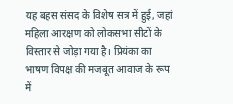यह बहस संसद के विशेष सत्र में हुई, जहां महिला आरक्षण को लोकसभा सीटों के विस्तार से जोड़ा गया है। प्रियंका का भाषण विपक्ष की मजबूत आवाज के रूप में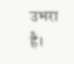उभरा है।